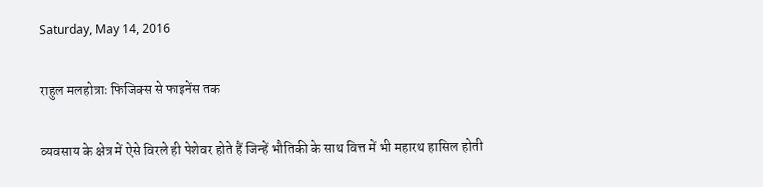Saturday, May 14, 2016

राहुल मलहोत्राः फिजिक्स से फाइनेंस तक

व्यवसाय के क्षेत्र में ऐसे विरले ही पेशेवर होते हैं जिन्हें भौतिकी के साथ वित्त में भी महारथ हासिल होती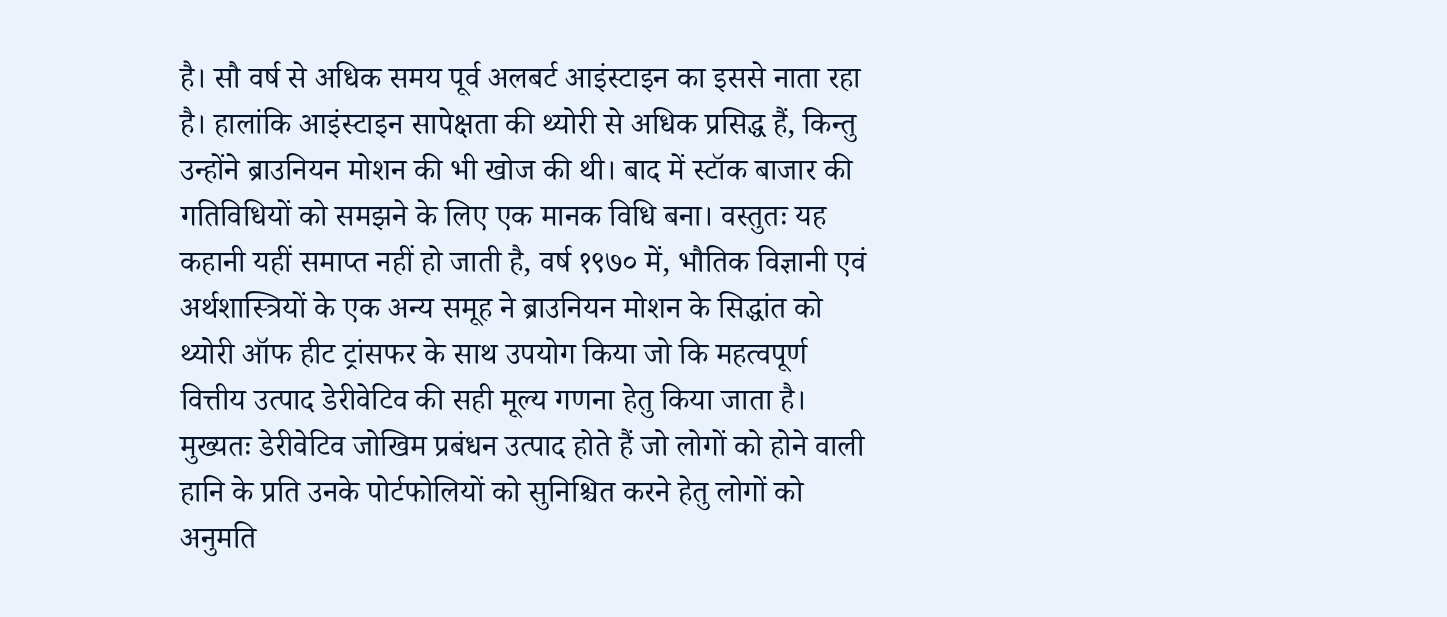है। सौ वर्ष से अधिक समय पूर्व अलबर्ट आइंस्टाइन का इससे नाता रहा है। हालांकि आइंस्टाइन सापेक्षता की थ्योरी से अधिक प्रसिद्ध हैं, किन्तु उन्होंने ब्राउनियन मोशन की भी खोज की थी। बाद में स्टॉक बाजार की गतिविधियों को समझने के लिए एक मानक विधि बना। वस्तुतः यह कहानी यहीं समाप्त नहीं हो जाती है, वर्ष १९७० में, भौतिक विज्ञानी एवं अर्थशास्त्रियों के एक अन्य समूह ने ब्राउनियन मोशन के सिद्धांत को थ्योरी ऑफ हीट ट्रांसफर के साथ उपयोग किया जो कि महत्वपूर्ण वित्तीय उत्पाद डेरीवेटिव की सही मूल्य गणना हेतु किया जाता है। मुख्यतः डेरीवेटिव जोखिम प्रबंधन उत्पाद होते हैं जो लोगों को होने वाली हानि के प्रति उनके पोर्टफोलियों को सुनिश्चित करने हेतु लोगों को अनुमति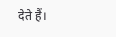देते हैं।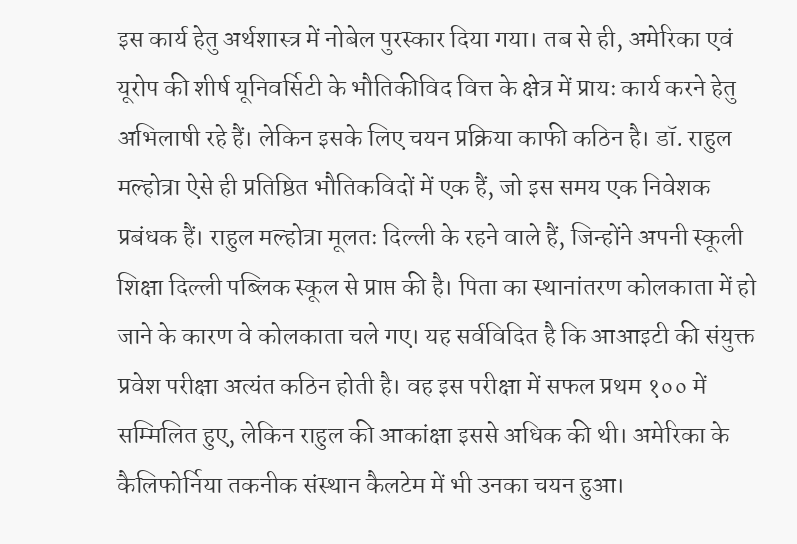इस कार्य हेतु अर्थशास्त्र में नोबेल पुरस्कार दिया गया। तब से ही, अमेरिका एवं यूरोप की शीर्ष यूनिवर्सिटी के भौतिकीविद वित्त के क्षेत्र में प्रायः कार्य करने हेतु अभिलाषी रहे हैं। लेकिन इसके लिए चयन प्रक्रिया काफी कठिन है। डॉ. राहुल मल्होत्रा ऐसे ही प्रतिष्ठित भौतिकविदों में एक हैं, जो इस समय एक निवेशक प्रबंधक हैं। राहुल मल्होत्रा मूलतः दिल्ली के रहने वाले हैं, जिन्होंने अपनी स्कूली शिक्षा दिल्ली पब्लिक स्कूल से प्राप्त की है। पिता का स्थानांतरण कोलकाता में हो जाने के कारण वे कोलकाता चले गए। यह सर्वविदित है कि आआइटी की संयुक्त प्रवेश परीक्षा अत्यंत कठिन होती है। वह इस परीक्षा में सफल प्रथम १०० में सम्मिलित हुए, लेकिन राहुल की आकांक्षा इससे अधिक की थी। अमेरिका के कैलिफोर्निया तकनीक संस्थान कैलटेम में भी उनका चयन हुआ।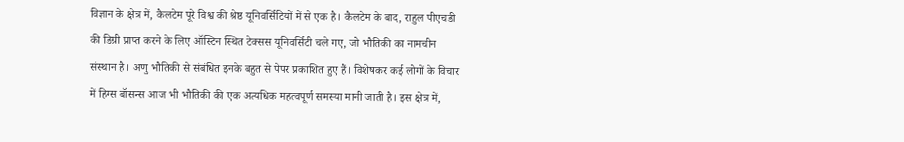विज्ञान के क्षेत्र में, कैलटेम पूरे विश्व की श्रेष्ठ यूनिवर्सिटियों में से एक है। कैलटेम के बाद, राहुल पीएचडी की डिग्री प्राप्त करने के लिए ऑस्टिन स्थित टेक्सस यूनिवर्सिटी चले गए, जो भौतिकी का नामचीन संस्थान है। अणु भौतिकी से संबंधित इनके बहुत से पेपर प्रकाशित हुए हैं। विशेषकर कई लोगों के विचार में हिग्स बॉसन्स आज भी भौतिकी की एक अत्यधिक महत्वपूर्ण समस्या मानी जाती है। इस क्षेत्र में,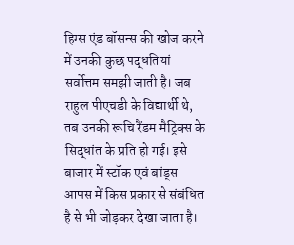हिग्स एंड बॉसन्स की खोज करने में उनकी कुछ पद्धतियां सर्वोत्तम समझी जाती है। जब राहुल पीएचडी के विद्यार्थी थे, तब उनकी रूचि रैंडम मैट्रिक्स के सिद्धांत के प्रति हो गई। इसे बाजार में स्टॉक एवं बांड्स आपस में किस प्रकार से संबंधित है से भी जोड़कर देखा जाता है।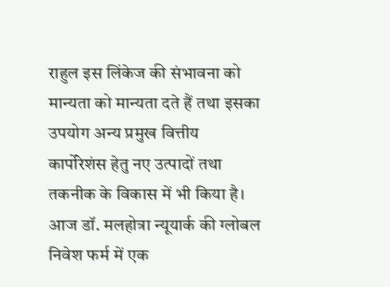राहुल इस लिंकेज की संभावना को मान्यता को मान्यता दते हैं तथा इसका उपयोग अन्य प्रमुख वित्तीय कार्पोरेशंस हेतु नए उत्पादों तथा तकनीक के विकास में भी किया है। आज डॉ. मलहोत्रा न्यूयार्क की ग्लोबल निवेश फर्म में एक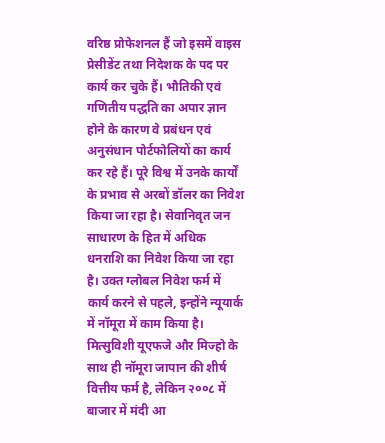वरिष्ठ प्रोफेशनल हैं जो इसमें वाइस प्रेसीडेंट तथा निदेशक के पद पर कार्य कर चुके हैं। भौतिकी एवं गणितीय पद्धति का अपार ज्ञान होने के कारण वे प्रबंधन एवं अनुसंधान पोर्टफोलियों का कार्य कर रहे हैं। पूरे विश्व में उनके कार्यों के प्रभाव से अरबों डॉलर का निवेश किया जा रहा है। सेवानिवृत जन साधारण के हित में अधिक धनराशि का निवेश किया जा रहा है। उक्त ग्लोबल निवेश फर्म में कार्य करने से पहले, इन्होंने न्यूयार्क में नॉमूरा में काम किया है। मित्सुविशी यूएफजे और मिज्हो के साथ ही नॉमूरा जापान की शीर्ष वित्तीय फर्म है, लेकिन २००८ में बाजार में मंदी आ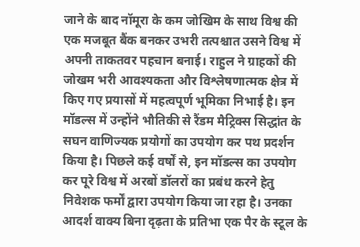जाने के बाद नॉमूरा के कम जोखिम के साथ विश्व की एक मजबूत बैंक बनकर उभरी तत्पश्चात उसने विश्व में अपनी ताकतवर पहचान बनाई। राहुल ने ग्राहकों की जोखम भरी आवश्यकता और विश्लेषणात्मक क्षेत्र में किए गए प्रयासों में महत्वपूर्ण भूमिका निभाई है। इन मॉडल्स में उन्होंने भौतिकी से रैंडम मैट्रिक्स सिद्धांत के सघन वाणिज्यक प्रयोगों का उपयोग कर पथ प्रदर्शन किया है। पिछले कई वर्षों से, इन मॉडल्स का उपयोग कर पूरे विश्व में अरबों डॉलरों का प्रबंध करने हेतु निवेशक फर्मों द्वारा उपयोग किया जा रहा है। उनका आदर्श वाक्य बिना दृढ़ता के प्रतिभा एक पैर के स्टूल के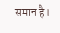समान है।